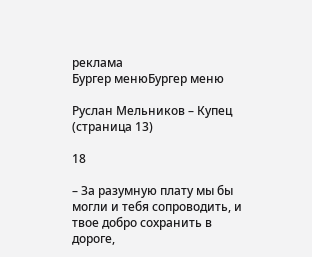реклама
Бургер менюБургер меню

Руслан Мельников – Купец (страница 13)

18

– За разумную плату мы бы могли и тебя сопроводить, и твое добро сохранить в дороге,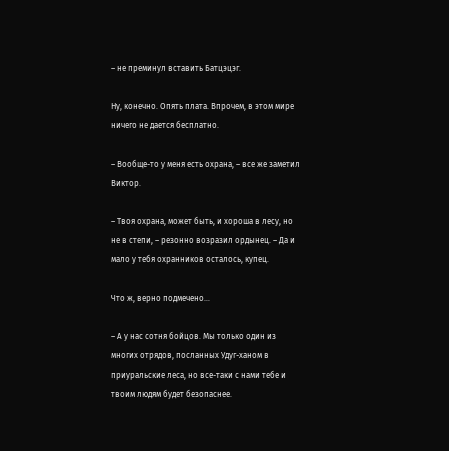– не преминул вставить Батцэцэг.

Ну, конечно. Опять плата. Впрочем, в этом мире ничего не дается бесплатно.

– Вообще-то у меня есть охрана, – все же заметил Виктор.

– Твоя охрана, может быть, и хороша в лесу, но не в степи, – резонно возразил ордынец. – Да и мало у тебя охранников осталось, купец.

Что ж, верно подмечено…

– А у нас сотня бойцов. Мы только один из многих отрядов, посланных Удуг-ханом в приуральские леса, но все-таки с нами тебе и твоим людям будет безопаснее.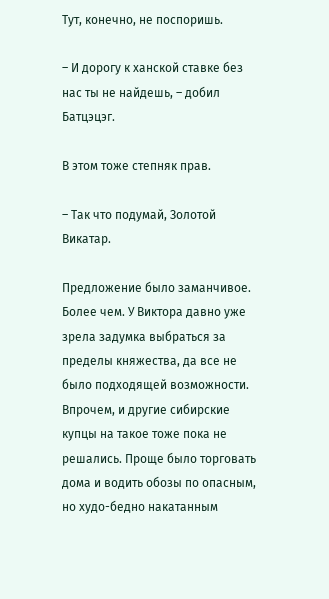Тут, конечно, не поспоришь.

– И дорогу к ханской ставке без нас ты не найдешь, – добил Батцэцэг.

В этом тоже степняк прав.

– Так что подумай, Золотой Викатар.

Предложение было заманчивое. Более чем. У Виктора давно уже зрела задумка выбраться за пределы княжества, да все не было подходящей возможности. Впрочем, и другие сибирские купцы на такое тоже пока не решались. Проще было торговать дома и водить обозы по опасным, но худо-бедно накатанным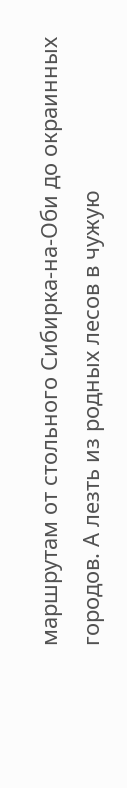маршрутам от стольного Сибирка-на-Оби до окраинных городов. А лезть из родных лесов в чужую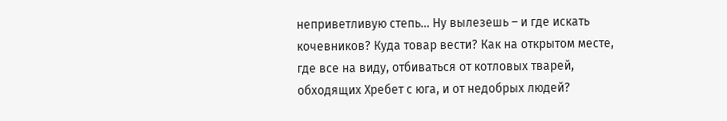неприветливую степь… Ну вылезешь – и где искать кочевников? Куда товар вести? Как на открытом месте, где все на виду, отбиваться от котловых тварей, обходящих Хребет с юга, и от недобрых людей?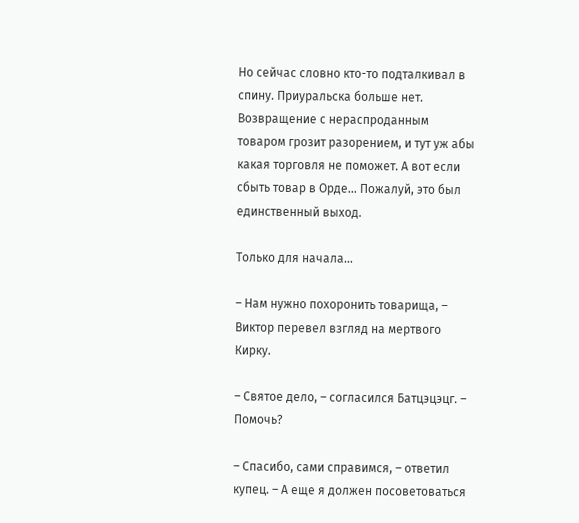Но сейчас словно кто-то подталкивал в спину. Приуральска больше нет. Возвращение с нераспроданным товаром грозит разорением, и тут уж абы какая торговля не поможет. А вот если сбыть товар в Орде… Пожалуй, это был единственный выход.

Только для начала…

– Нам нужно похоронить товарища, – Виктор перевел взгляд на мертвого Кирку.

– Святое дело, – согласился Батцэцэцг. – Помочь?

– Спасибо, сами справимся, – ответил купец. – А еще я должен посоветоваться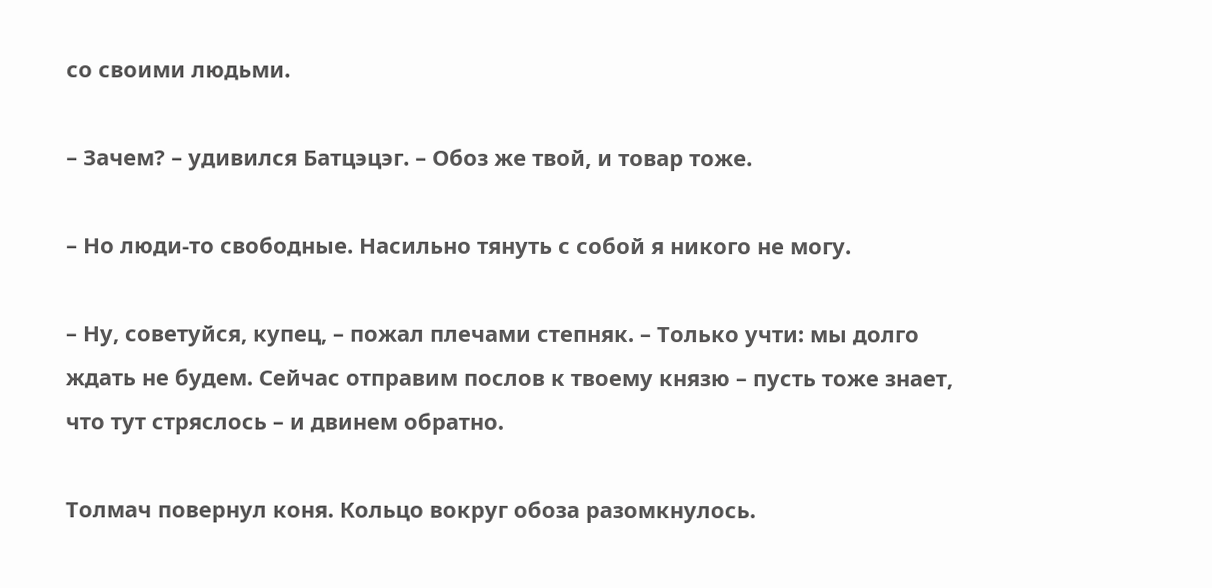со своими людьми.

– Зачем? – удивился Батцэцэг. – Обоз же твой, и товар тоже.

– Но люди-то свободные. Насильно тянуть с собой я никого не могу.

– Ну, советуйся, купец, – пожал плечами степняк. – Только учти: мы долго ждать не будем. Сейчас отправим послов к твоему князю – пусть тоже знает, что тут стряслось – и двинем обратно.

Толмач повернул коня. Кольцо вокруг обоза разомкнулось.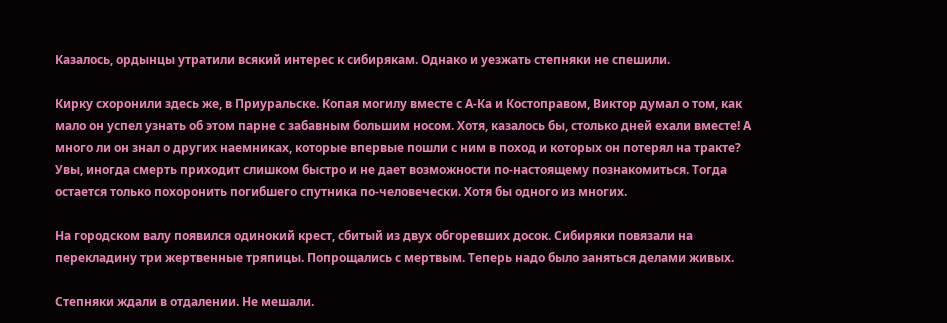Казалось, ордынцы утратили всякий интерес к сибирякам. Однако и уезжать степняки не спешили.

Кирку схоронили здесь же, в Приуральске. Копая могилу вместе с А-Ка и Костоправом, Виктор думал о том, как мало он успел узнать об этом парне с забавным большим носом. Хотя, казалось бы, столько дней ехали вместе! А много ли он знал о других наемниках, которые впервые пошли с ним в поход и которых он потерял на тракте? Увы, иногда смерть приходит слишком быстро и не дает возможности по-настоящему познакомиться. Тогда остается только похоронить погибшего спутника по-человечески. Хотя бы одного из многих.

На городском валу появился одинокий крест, сбитый из двух обгоревших досок. Сибиряки повязали на перекладину три жертвенные тряпицы. Попрощались с мертвым. Теперь надо было заняться делами живых.

Степняки ждали в отдалении. Не мешали.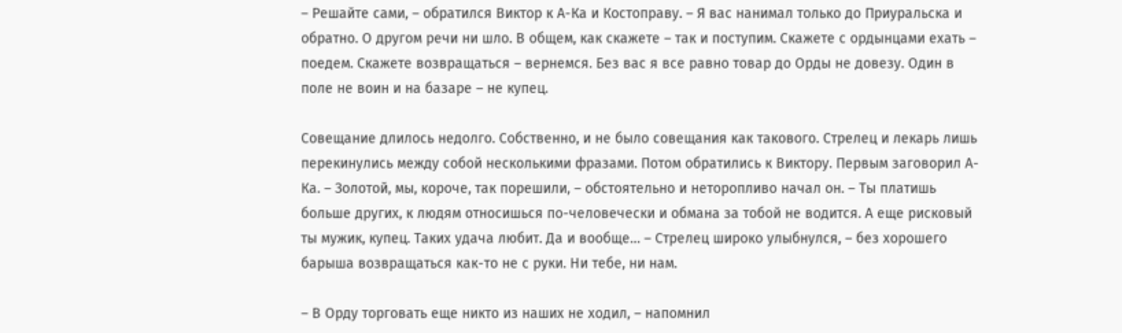– Решайте сами, – обратился Виктор к А-Ка и Костоправу. – Я вас нанимал только до Приуральска и обратно. О другом речи ни шло. В общем, как скажете – так и поступим. Скажете с ордынцами ехать – поедем. Скажете возвращаться – вернемся. Без вас я все равно товар до Орды не довезу. Один в поле не воин и на базаре – не купец.

Совещание длилось недолго. Собственно, и не было совещания как такового. Стрелец и лекарь лишь перекинулись между собой несколькими фразами. Потом обратились к Виктору. Первым заговорил А-Ка. – Золотой, мы, короче, так порешили, – обстоятельно и неторопливо начал он. – Ты платишь больше других, к людям относишься по-человечески и обмана за тобой не водится. А еще рисковый ты мужик, купец. Таких удача любит. Да и вообще… – Стрелец широко улыбнулся, – без хорошего барыша возвращаться как-то не с руки. Ни тебе, ни нам.

– В Орду торговать еще никто из наших не ходил, – напомнил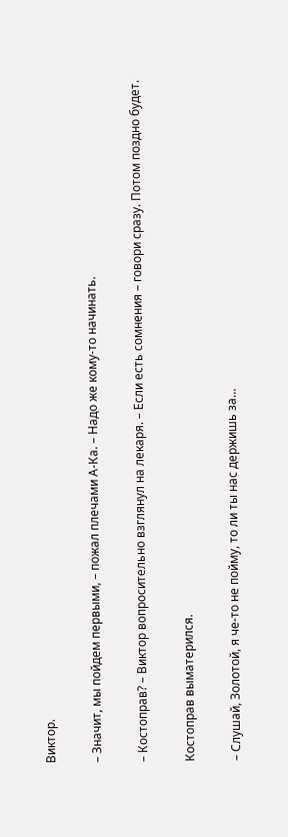Виктор.

– Значит, мы пойдем первыми, – пожал плечами А-Ка. – Надо же кому-то начинать.

– Костоправ? – Виктор вопросительно взглянул на лекаря. – Если есть сомнения – говори сразу. Потом поздно будет.

Костоправ выматерился.

– Слушай, Золотой, я че-то не пойму, то ли ты нас держишь за…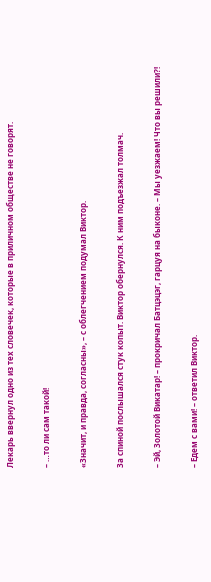Лекарь ввернул одно из тех словечек, которые в приличном обществе не говорят.

– …то ли сам такой!

«Значит, и правда, согласны», – с облегчением подумал Виктор.

За спиной послышался стук копыт. Виктор обернулся. К ним подъезжал толмач.

– Эй, Золотой Викатар! – прокричал Батцэцэг, гарцуя на быконе. – Мы уезжаем! Что вы решили?!

– Едем с вами! – ответил Виктор.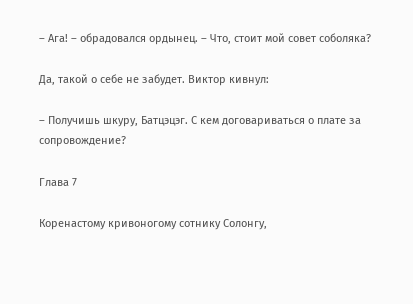– Ага! – обрадовался ордынец. – Что, стоит мой совет соболяка?

Да, такой о себе не забудет. Виктор кивнул:

– Получишь шкуру, Батцэцэг. С кем договариваться о плате за сопровождение?

Глава 7

Коренастому кривоногому сотнику Солонгу,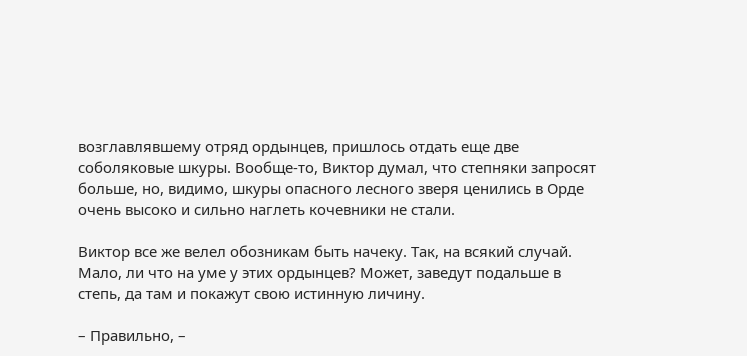возглавлявшему отряд ордынцев, пришлось отдать еще две соболяковые шкуры. Вообще-то, Виктор думал, что степняки запросят больше, но, видимо, шкуры опасного лесного зверя ценились в Орде очень высоко и сильно наглеть кочевники не стали.

Виктор все же велел обозникам быть начеку. Так, на всякий случай. Мало, ли что на уме у этих ордынцев? Может, заведут подальше в степь, да там и покажут свою истинную личину.

– Правильно, –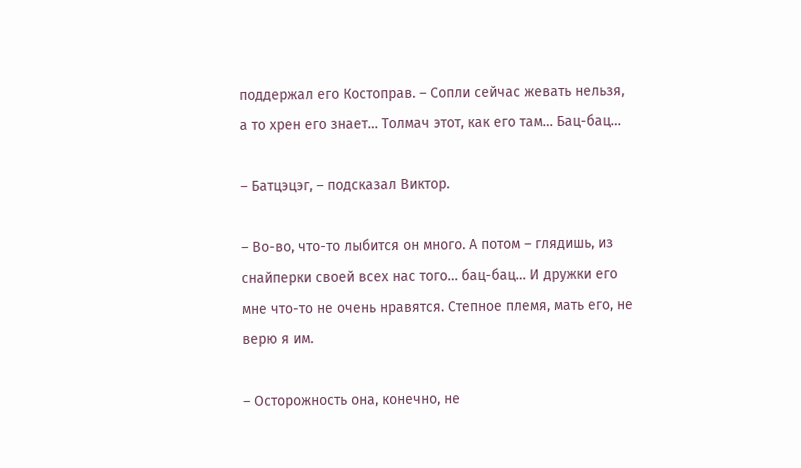поддержал его Костоправ. – Сопли сейчас жевать нельзя, а то хрен его знает… Толмач этот, как его там… Бац-бац…

– Батцэцэг, – подсказал Виктор.

– Во-во, что-то лыбится он много. А потом – глядишь, из снайперки своей всех нас того… бац-бац… И дружки его мне что-то не очень нравятся. Степное племя, мать его, не верю я им.

– Осторожность она, конечно, не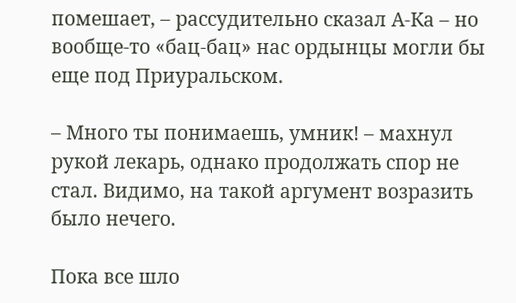помешает, – рассудительно сказал А-Ка – но вообще-то «бац-бац» нас ордынцы могли бы еще под Приуральском.

– Много ты понимаешь, умник! – махнул рукой лекарь, однако продолжать спор не стал. Видимо, на такой аргумент возразить было нечего.

Пока все шло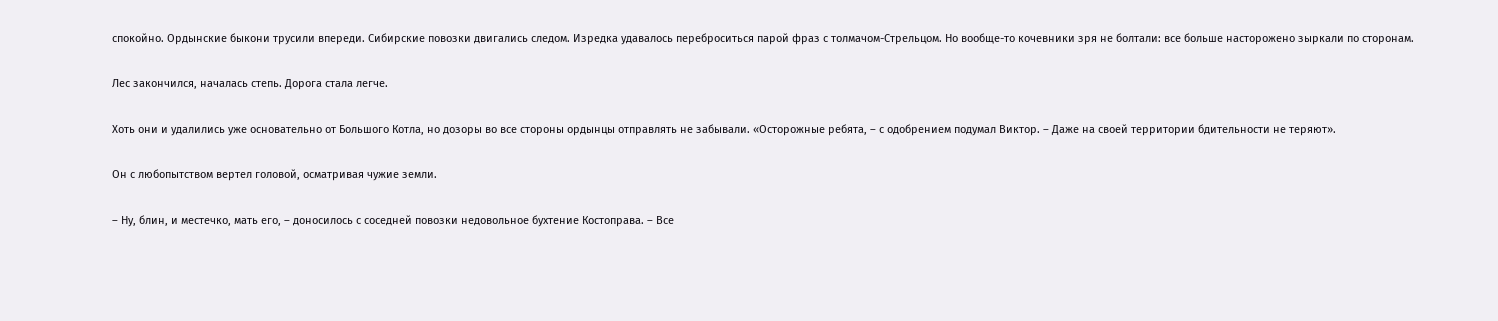спокойно. Ордынские быкони трусили впереди. Сибирские повозки двигались следом. Изредка удавалось переброситься парой фраз с толмачом-Стрельцом. Но вообще-то кочевники зря не болтали: все больше насторожено зыркали по сторонам.

Лес закончился, началась степь. Дорога стала легче.

Хоть они и удалились уже основательно от Большого Котла, но дозоры во все стороны ордынцы отправлять не забывали. «Осторожные ребята, – с одобрением подумал Виктор. – Даже на своей территории бдительности не теряют».

Он с любопытством вертел головой, осматривая чужие земли.

– Ну, блин, и местечко, мать его, – доносилось с соседней повозки недовольное бухтение Костоправа. – Все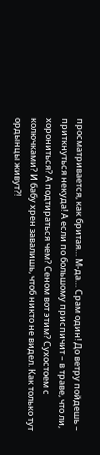просматривается, как бритая… М-да… Срам один! До ветру пойдешь – приткнуться некуда! А если по большому приспичит – в траве, что ли, хорониться? А подтираться чем? Сеном вот этим? Сухостоем с колючками? И бабу хрен завалишь, чтоб никто не видел. Как только тут ордынцы живут?!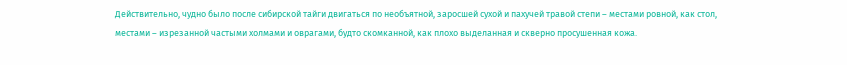Действительно, чудно было после сибирской тайги двигаться по необъятной, заросшей сухой и пахучей травой степи – местами ровной, как стол, местами – изрезанной частыми холмами и оврагами, будто скомканной, как плохо выделанная и скверно просушенная кожа.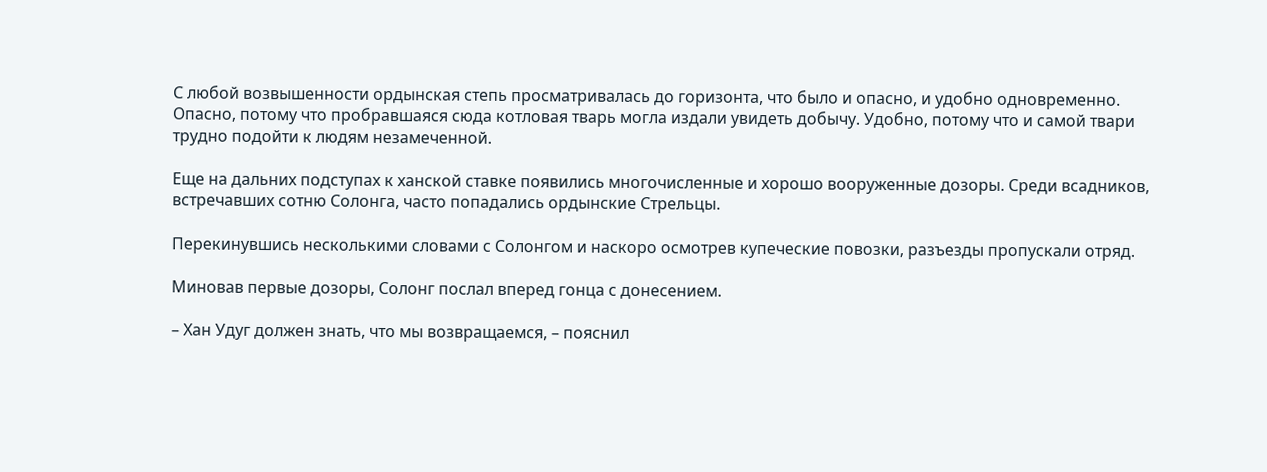С любой возвышенности ордынская степь просматривалась до горизонта, что было и опасно, и удобно одновременно. Опасно, потому что пробравшаяся сюда котловая тварь могла издали увидеть добычу. Удобно, потому что и самой твари трудно подойти к людям незамеченной.

Еще на дальних подступах к ханской ставке появились многочисленные и хорошо вооруженные дозоры. Среди всадников, встречавших сотню Солонга, часто попадались ордынские Стрельцы.

Перекинувшись несколькими словами с Солонгом и наскоро осмотрев купеческие повозки, разъезды пропускали отряд.

Миновав первые дозоры, Солонг послал вперед гонца с донесением.

– Хан Удуг должен знать, что мы возвращаемся, – пояснил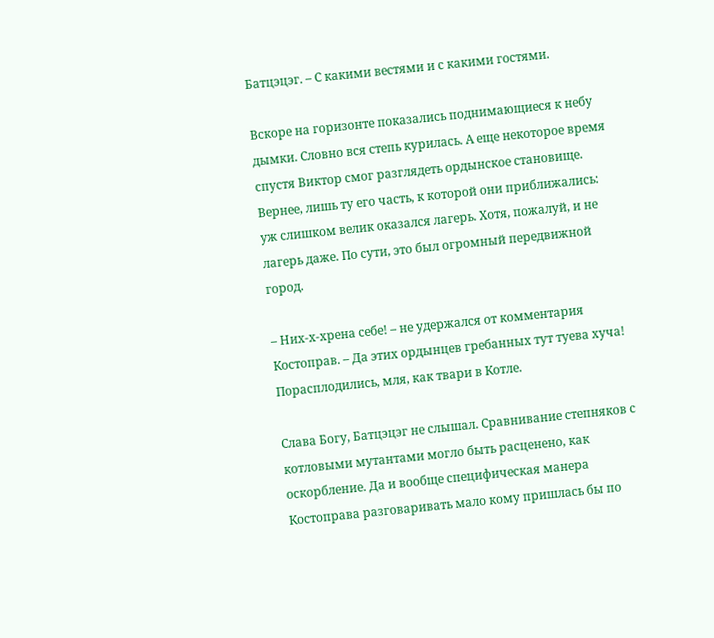Батцэцэг. – С какими вестями и с какими гостями.

Вскоре на горизонте показались поднимающиеся к небу дымки. Словно вся степь курилась. А еще некоторое время спустя Виктор смог разглядеть ордынское становище. Вернее, лишь ту его часть, к которой они приближались: уж слишком велик оказался лагерь. Хотя, пожалуй, и не лагерь даже. По сути, это был огромный передвижной город.

– Них-х-хрена себе! – не удержался от комментария Костоправ. – Да этих ордынцев гребанных тут туева хуча! Порасплодились, мля, как твари в Котле.

Слава Богу, Батцэцэг не слышал. Сравнивание степняков с котловыми мутантами могло быть расценено, как оскорбление. Да и вообще специфическая манера Костоправа разговаривать мало кому пришлась бы по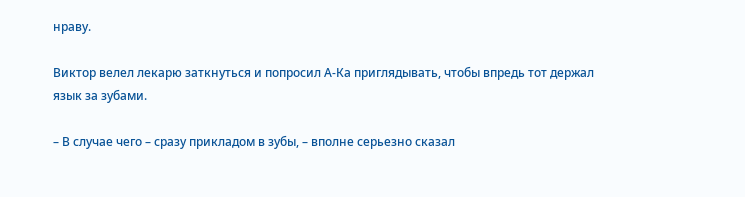нраву.

Виктор велел лекарю заткнуться и попросил А-Ка приглядывать, чтобы впредь тот держал язык за зубами.

– В случае чего – сразу прикладом в зубы, – вполне серьезно сказал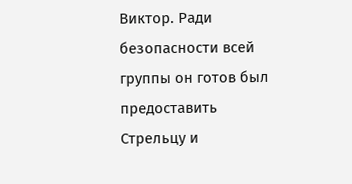Виктор. Ради безопасности всей группы он готов был предоставить Стрельцу и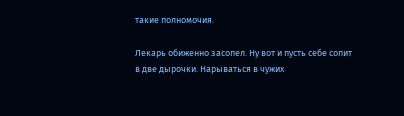такие полномочия.

Лекарь обиженно засопел. Ну вот и пусть себе сопит в две дырочки. Нарываться в чужих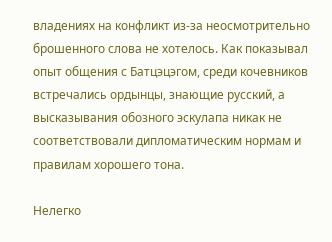владениях на конфликт из-за неосмотрительно брошенного слова не хотелось. Как показывал опыт общения с Батцэцэгом, среди кочевников встречались ордынцы, знающие русский, а высказывания обозного эскулапа никак не соответствовали дипломатическим нормам и правилам хорошего тона.

Нелегко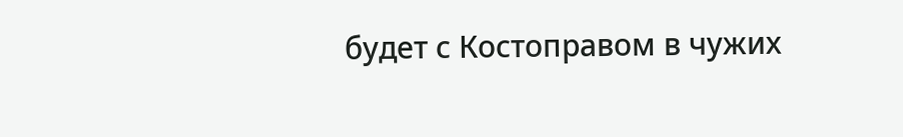будет с Костоправом в чужих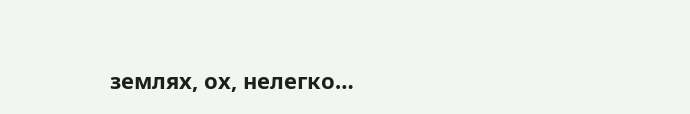землях, ох, нелегко…